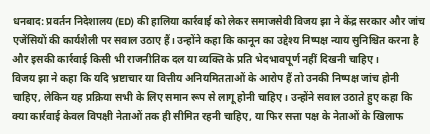धनबाद: प्रवर्तन निदेशालय (ED) की हालिया कार्रवाई को लेकर समाजसेवी विजय झा ने केंद्र सरकार और जांच एजेंसियों की कार्यशैली पर सवाल उठाए हैं। उन्होंने कहा कि कानून का उद्देश्य निष्पक्ष न्याय सुनिश्चित करना है और इसकी कार्रवाई किसी भी राजनीतिक दल या व्यक्ति के प्रति भेदभावपूर्ण नहीं दिखनी चाहिए।
विजय झा ने कहा कि यदि भ्रष्टाचार या वित्तीय अनियमितताओं के आरोप हैं तो उनकी निष्पक्ष जांच होनी चाहिए, लेकिन यह प्रक्रिया सभी के लिए समान रूप से लागू होनी चाहिए। उन्होंने सवाल उठाते हुए कहा कि क्या कार्रवाई केवल विपक्षी नेताओं तक ही सीमित रहनी चाहिए, या फिर सत्ता पक्ष के नेताओं के खिलाफ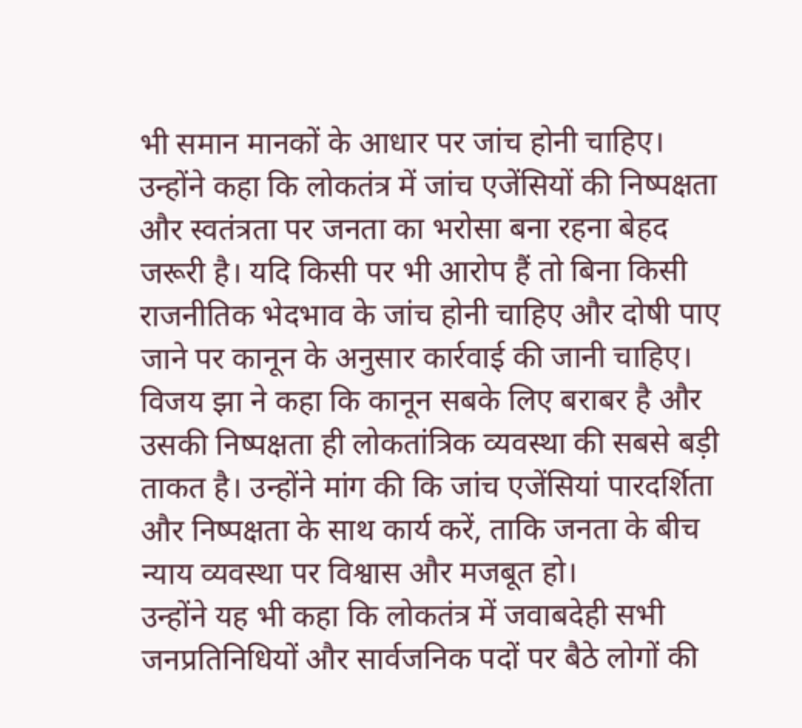भी समान मानकों के आधार पर जांच होनी चाहिए।
उन्होंने कहा कि लोकतंत्र में जांच एजेंसियों की निष्पक्षता और स्वतंत्रता पर जनता का भरोसा बना रहना बेहद जरूरी है। यदि किसी पर भी आरोप हैं तो बिना किसी राजनीतिक भेदभाव के जांच होनी चाहिए और दोषी पाए जाने पर कानून के अनुसार कार्रवाई की जानी चाहिए।
विजय झा ने कहा कि कानून सबके लिए बराबर है और उसकी निष्पक्षता ही लोकतांत्रिक व्यवस्था की सबसे बड़ी ताकत है। उन्होंने मांग की कि जांच एजेंसियां पारदर्शिता और निष्पक्षता के साथ कार्य करें, ताकि जनता के बीच न्याय व्यवस्था पर विश्वास और मजबूत हो।
उन्होंने यह भी कहा कि लोकतंत्र में जवाबदेही सभी जनप्रतिनिधियों और सार्वजनिक पदों पर बैठे लोगों की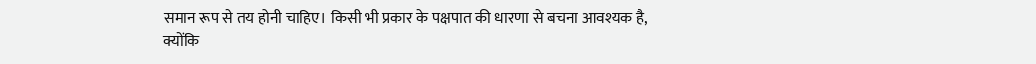समान रूप से तय होनी चाहिए। किसी भी प्रकार के पक्षपात की धारणा से बचना आवश्यक है, क्योंकि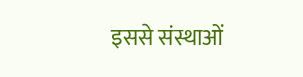इससे संस्थाओं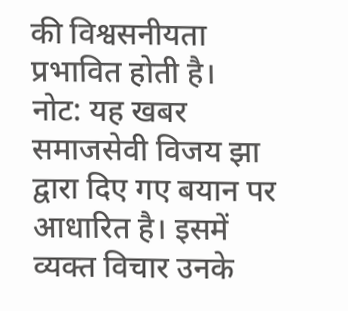की विश्वसनीयता प्रभावित होती है।
नोट: यह खबर समाजसेवी विजय झा द्वारा दिए गए बयान पर आधारित है। इसमें व्यक्त विचार उनके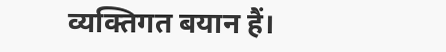व्यक्तिगत बयान हैं।